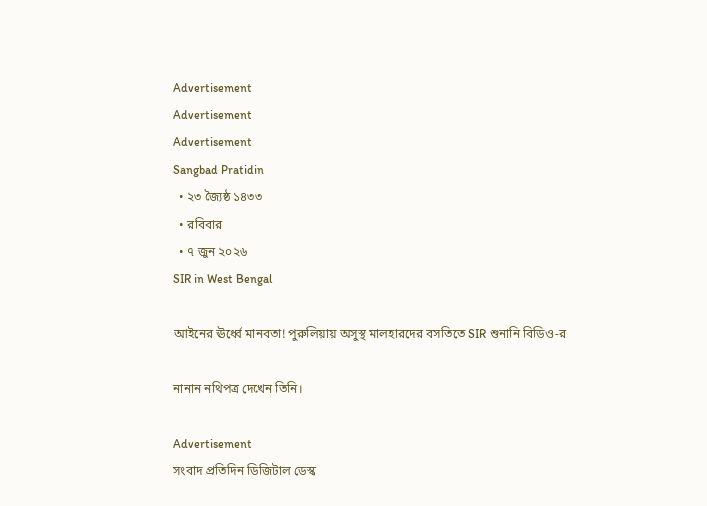Advertisement
Advertisement
Advertisement
Sangbad Pratidin
  • ২৩ জ্যৈষ্ঠ ১৪৩৩
  • রবিবার
  • ৭ জুন ২০২৬
SIR in West Bengal

আইনের ঊর্ধ্বে মানবতা! পুরুলিয়ায় অসুস্থ মালহারদের বসতিতে SIR শুনানি বিডিও-র

নানান নথিপত্র দেখেন তিনি।

Advertisement
সংবাদ প্রতিদিন ডিজিটাল ডেস্ক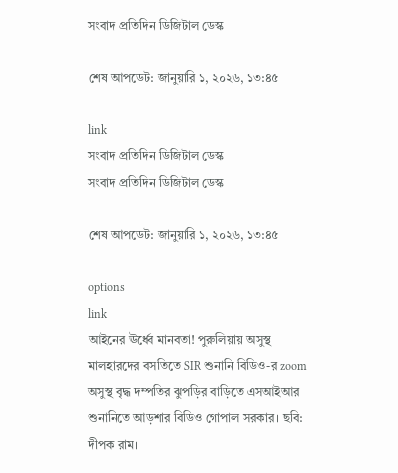সংবাদ প্রতিদিন ডিজিটাল ডেস্ক

শেষ আপডেট: জানুয়ারি ১, ২০২৬, ১৩:৪৫

link
সংবাদ প্রতিদিন ডিজিটাল ডেস্ক
সংবাদ প্রতিদিন ডিজিটাল ডেস্ক

শেষ আপডেট: জানুয়ারি ১, ২০২৬, ১৩:৪৫

options
link
আইনের ঊর্ধ্বে মানবতা! পুরুলিয়ায় অসুস্থ মালহারদের বসতিতে SIR শুনানি বিডিও-র zoom
অসুস্থ বৃদ্ধ দম্পতির ঝুপড়ির বাড়িতে এসআইআর শুনানিতে আড়শার বিডিও গোপাল সরকার। ছবি: দীপক রাম।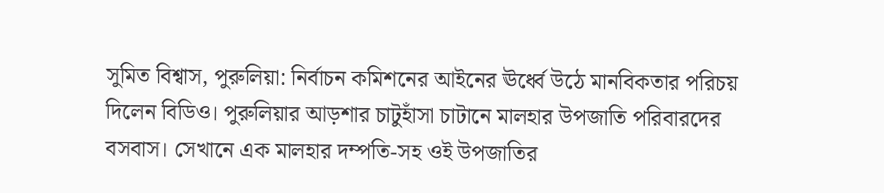সুমিত বিশ্বাস, পুরুলিয়া: নির্বাচন কমিশনের আইনের ঊর্ধ্বে উঠে মানবিকতার পরিচয় দিলেন বিডিও। পুরুলিয়ার আড়শার চাটুহাঁসা চাটানে মালহার উপজাতি পরিবারদের বসবাস। সেখানে এক মালহার দম্পতি-সহ ওই উপজাতির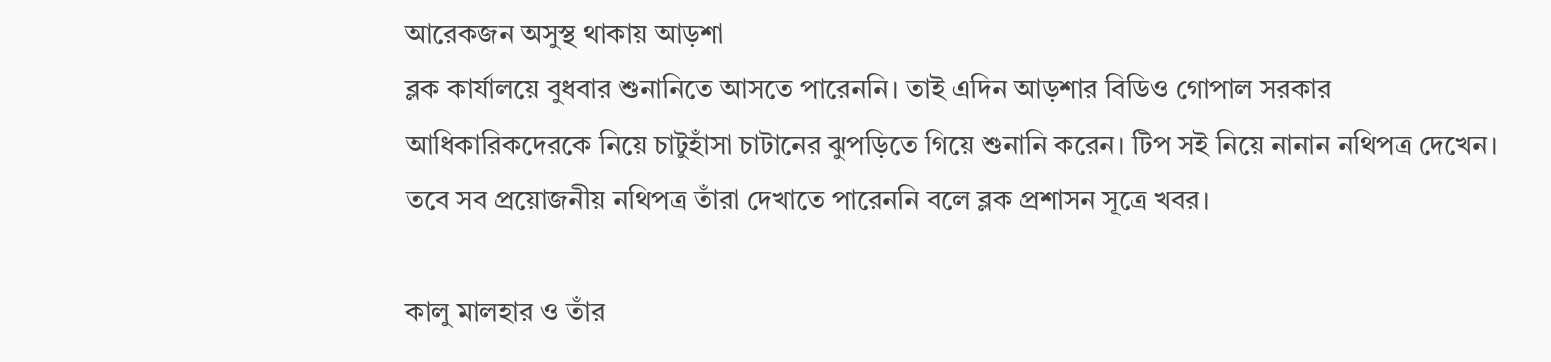আরেকজন অসুস্থ থাকায় আড়শা
ব্লক কার্যালয়ে বুধবার শুনানিতে আসতে পারেননি। তাই এদিন আড়শার বিডিও গোপাল সরকার আধিকারিকদেরকে নিয়ে চাটুহাঁসা চাটানের ঝুপড়িতে গিয়ে শুনানি করেন। টিপ সই নিয়ে নানান নথিপত্র দেখেন। তবে সব প্রয়োজনীয় নথিপত্র তাঁরা দেখাতে পারেননি বলে ব্লক প্রশাসন সূত্রে খবর।

কালু মালহার ও তাঁর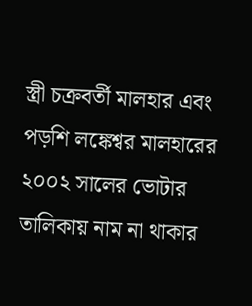স্ত্রী চক্রবর্তী মালহার এবং পড়শি লঙ্কেশ্বর মালহারের ২০০২ সালের ভোটার তালিকায় নাম না থাকার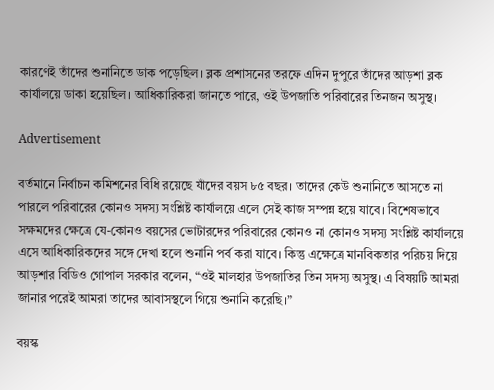কারণেই তাঁদের শুনানিতে ডাক পড়েছিল। ব্লক প্রশাসনের তরফে এদিন দুপুরে তাঁদের আড়শা ব্লক কার্যালয়ে ডাকা হয়েছিল। আধিকারিকরা জানতে পারে, ওই উপজাতি পরিবারের তিনজন অসুস্থ।

Advertisement

বর্তমানে নির্বাচন কমিশনের বিধি রয়েছে যাঁদের বয়স ৮৫ বছর। তাদের কেউ শুনানিতে আসতে না পারলে পরিবারের কোনও সদস্য সংশ্লিষ্ট কার্যালয়ে এলে সেই কাজ সম্পন্ন হয়ে যাবে। বিশেষভাবে সক্ষমদের ক্ষেত্রে যে-কোনও বয়সের ভোটারদের পরিবারের কোনও না কোনও সদস্য সংশ্লিষ্ট কার্যালয়ে এসে আধিকারিকদের সঙ্গে দেখা হলে শুনানি পর্ব করা যাবে। কিন্তু এক্ষেত্রে মানবিকতার পরিচয় দিয়ে আড়শার বিডিও গোপাল সরকার বলেন, “ওই মালহার উপজাতির তিন সদস্য অসুস্থ। এ বিষয়টি আমরা জানার পরেই আমরা তাদের আবাসস্থলে গিয়ে শুনানি করেছি।”

বয়স্ক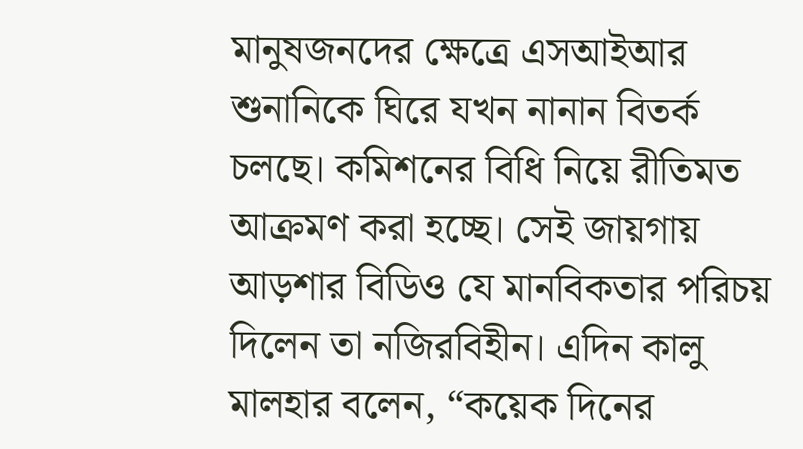মানুষজনদের ক্ষেত্রে এসআইআর শুনানিকে ঘিরে যখন নানান বিতর্ক চলছে। কমিশনের বিধি নিয়ে রীতিমত আক্রমণ করা হচ্ছে। সেই জায়গায় আড়শার বিডিও যে মানবিকতার পরিচয় দিলেন তা নজিরবিহীন। এদিন কালু মালহার বলেন, “কয়েক দিনের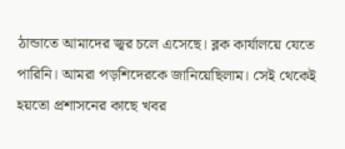ঠান্ডাতে আমাদের জ্বর চলে এসেছে। ব্লক কার্যালয়ে যেতে পারিনি। আমরা পড়শিদেরকে জানিয়েছিলাম। সেই থেকেই হয়তো প্রশাসনের কাছে খবর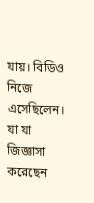যায়। বিডিও নিজে এসেছিলেন। যা যা জিজ্ঞাসা করেছেন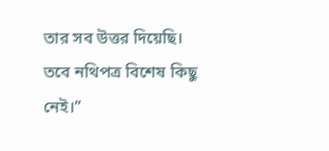তার সব উত্তর দিয়েছি। তবে নথিপত্র বিশেষ কিছু নেই।”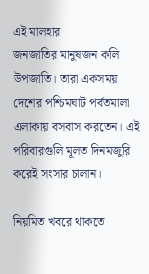এই মালহার
জনজাতির মানুষজন কলি উপজাতি। তারা একসময় দেশের পশ্চিমঘাট পর্বতমালা এলাকায় বসবাস করতেন। এই পরিবারগুলি মূলত দিনমজুরি করেই সংসার চালান।

নিয়মিত খবরে থাকতে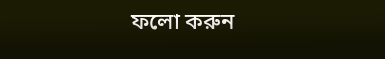ফলো করুন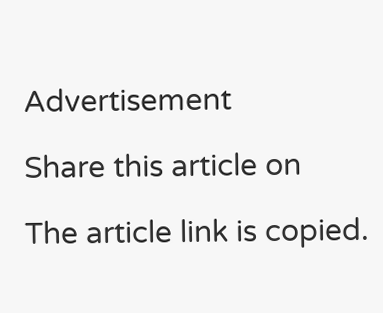Advertisement

Share this article on

The article link is copied.